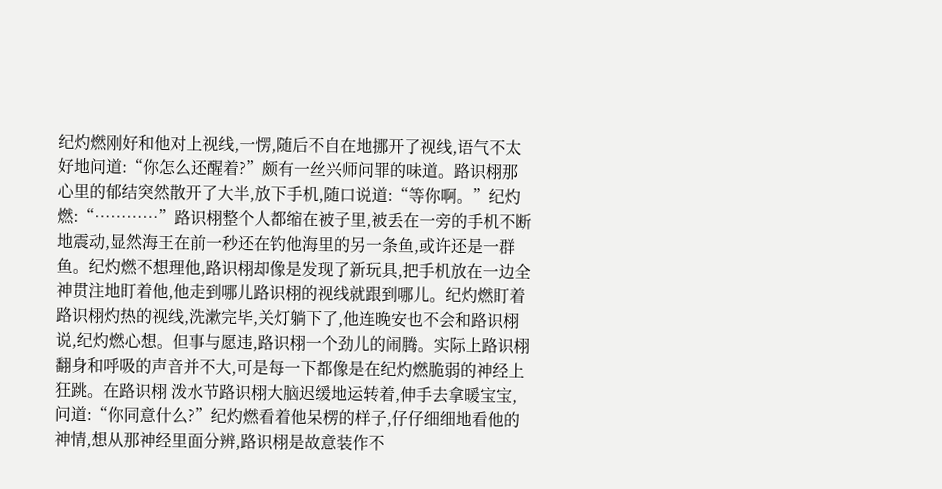纪灼燃刚好和他对上视线,一愣,随后不自在地挪开了视线,语气不太好地问道:“你怎么还醒着?”颇有一丝兴师问罪的味道。路识栩那心里的郁结突然散开了大半,放下手机,随口说道:“等你啊。”纪灼燃:“…………”路识栩整个人都缩在被子里,被丢在一旁的手机不断地震动,显然海王在前一秒还在钓他海里的另一条鱼,或许还是一群鱼。纪灼燃不想理他,路识栩却像是发现了新玩具,把手机放在一边全神贯注地盯着他,他走到哪儿路识栩的视线就跟到哪儿。纪灼燃盯着路识栩灼热的视线,洗漱完毕,关灯躺下了,他连晚安也不会和路识栩说,纪灼燃心想。但事与愿违,路识栩一个劲儿的闹腾。实际上路识栩翻身和呼吸的声音并不大,可是每一下都像是在纪灼燃脆弱的神经上狂跳。在路识栩 泼水节路识栩大脑迟缓地运转着,伸手去拿暖宝宝,问道:“你同意什么?”纪灼燃看着他呆楞的样子,仔仔细细地看他的神情,想从那神经里面分辨,路识栩是故意装作不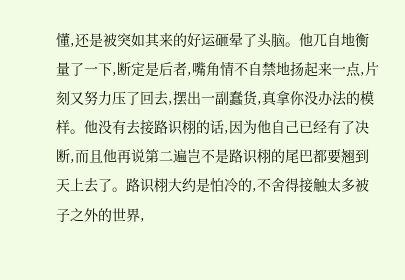懂,还是被突如其来的好运砸晕了头脑。他兀自地衡量了一下,断定是后者,嘴角情不自禁地扬起来一点,片刻又努力压了回去,摆出一副蠢货,真拿你没办法的模样。他没有去接路识栩的话,因为他自己已经有了决断,而且他再说第二遍岂不是路识栩的尾巴都要翘到天上去了。路识栩大约是怕冷的,不舍得接触太多被子之外的世界,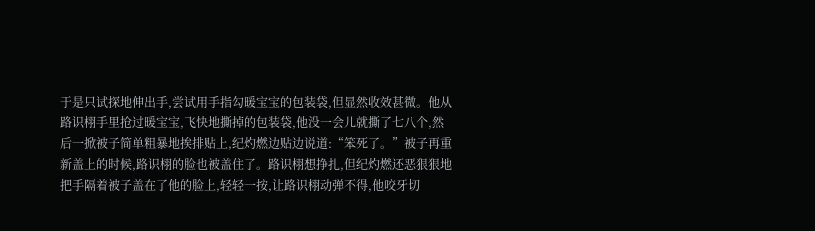于是只试探地伸出手,尝试用手指勾暖宝宝的包装袋,但显然收效甚微。他从路识栩手里抢过暖宝宝,飞快地撕掉的包装袋,他没一会儿就撕了七八个,然后一掀被子简单粗暴地挨排贴上,纪灼燃边贴边说道:“笨死了。”被子再重新盖上的时候,路识栩的脸也被盖住了。路识栩想挣扎,但纪灼燃还恶狠狠地把手隔着被子盖在了他的脸上,轻轻一按,让路识栩动弹不得,他咬牙切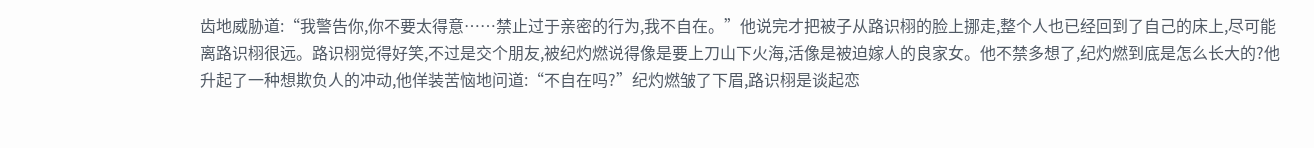齿地威胁道:“我警告你,你不要太得意……禁止过于亲密的行为,我不自在。”他说完才把被子从路识栩的脸上挪走,整个人也已经回到了自己的床上,尽可能离路识栩很远。路识栩觉得好笑,不过是交个朋友,被纪灼燃说得像是要上刀山下火海,活像是被迫嫁人的良家女。他不禁多想了,纪灼燃到底是怎么长大的?他升起了一种想欺负人的冲动,他佯装苦恼地问道:“不自在吗?”纪灼燃皱了下眉,路识栩是谈起恋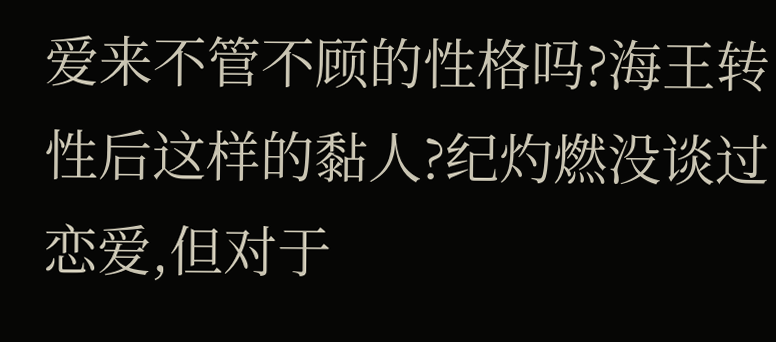爱来不管不顾的性格吗?海王转性后这样的黏人?纪灼燃没谈过恋爱,但对于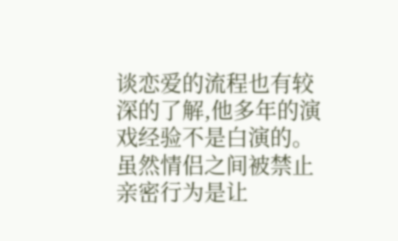谈恋爱的流程也有较深的了解,他多年的演戏经验不是白演的。虽然情侣之间被禁止亲密行为是让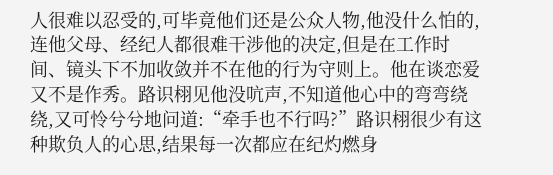人很难以忍受的,可毕竟他们还是公众人物,他没什么怕的,连他父母、经纪人都很难干涉他的决定,但是在工作时间、镜头下不加收敛并不在他的行为守则上。他在谈恋爱又不是作秀。路识栩见他没吭声,不知道他心中的弯弯绕绕,又可怜兮兮地问道:“牵手也不行吗?”路识栩很少有这种欺负人的心思,结果每一次都应在纪灼燃身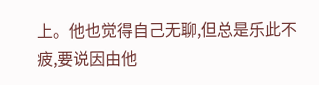上。他也觉得自己无聊,但总是乐此不疲,要说因由他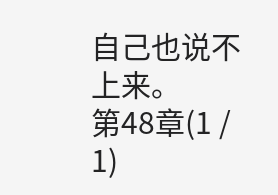自己也说不上来。
第48章(1 / 1)